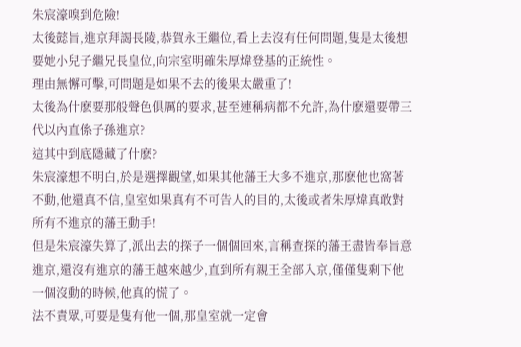朱宸濠嗅到危險!
太後懿旨,進京拜謁長陵,恭賀永王繼位,看上去沒有任何問題,隻是太後想要她小兒子繼兄長皇位,向宗室明確朱厚煒登基的正統性。
理由無懈可擊,可問題是如果不去的後果太嚴重了!
太後為什麽要那般聲色俱厲的要求,甚至連稱病都不允許,為什麽還要帶三代以內直係子孫進京?
這其中到底隱藏了什麽?
朱宸濠想不明白,於是選擇觀望,如果其他藩王大多不進京,那麽他也窩著不動,他還真不信,皇室如果真有不可告人的目的,太後或者朱厚煒真敢對所有不進京的藩王動手!
但是朱宸濠失算了,派出去的探子一個個回來,言稱查探的藩王盡皆奉旨意進京,還沒有進京的藩王越來越少,直到所有親王全部入京,僅僅隻剩下他一個沒動的時候,他真的慌了。
法不責眾,可要是隻有他一個,那皇室就一定會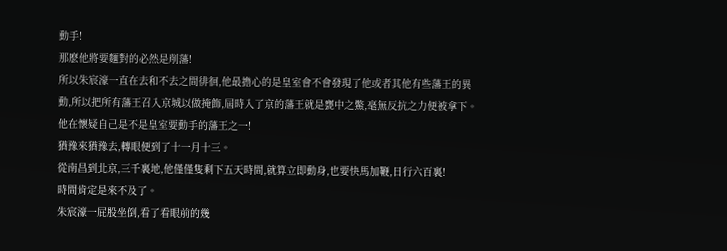動手!
那麽他將要麵對的必然是削藩!
所以朱宸濠一直在去和不去之間徘徊,他最擔心的是皇室會不會發現了他或者其他有些藩王的異動,所以把所有藩王召入京城以做掩飾,屆時入了京的藩王就是甕中之鱉,毫無反抗之力便被拿下。
他在懷疑自己是不是皇室要動手的藩王之一!
猶豫來猶豫去,轉眼便到了十一月十三。
從南昌到北京,三千裏地,他僅僅隻剩下五天時間,就算立即動身,也要快馬加鞭,日行六百裏!
時間肯定是來不及了。
朱宸濠一屁股坐倒,看了看眼前的幾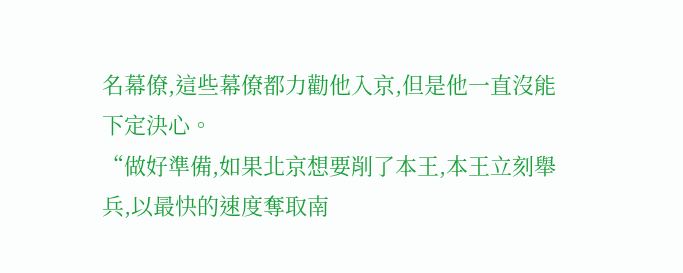名幕僚,這些幕僚都力勸他入京,但是他一直沒能下定決心。
“做好準備,如果北京想要削了本王,本王立刻舉兵,以最快的速度奪取南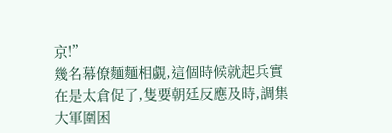京!”
幾名幕僚麵麵相覷,這個時候就起兵實在是太倉促了,隻要朝廷反應及時,調集大軍圍困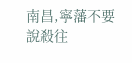南昌,寧藩不要說殺往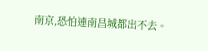南京,恐怕連南昌城都出不去。